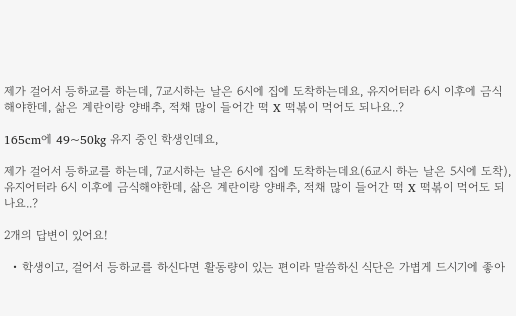제가 걸어서 등하교를 하는데, 7교시하는 날은 6시에 집에 도착하는데요, 유지어터라 6시 이후에 금식해야한데, 삶은 계란이랑 양배추, 적채 많이 들어간 떡 X 떡볶이 먹어도 되나요..?

165cm에 49~50kg 유지 중인 학생인데요,

제가 걸어서 등하교를 하는데, 7교시하는 날은 6시에 집에 도착하는데요(6교시 하는 날은 5시에 도착), 유지어터라 6시 이후에 금식해야한데, 삶은 계란이랑 양배추, 적채 많이 들어간 떡 X 떡볶이 먹어도 되나요..?

2개의 답변이 있어요!

  • 학생이고, 걸어서 등하교를 하신다면 활동량이 있는 편이라 말씀하신 식단은 가볍게 드시기에 좋아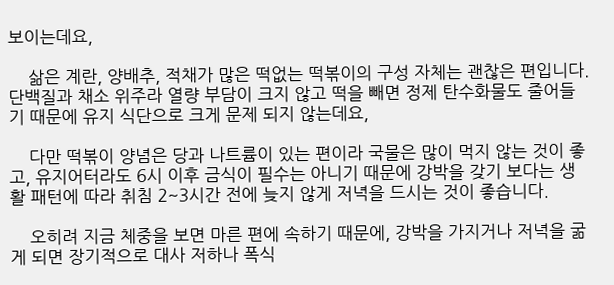보이는데요,

    삶은 계란, 양배추, 적채가 많은 떡없는 떡볶이의 구성 자체는 괜찮은 편입니다. 단백질과 채소 위주라 열량 부담이 크지 않고 떡을 빼면 정제 탄수화물도 줄어들기 때문에 유지 식단으로 크게 문제 되지 않는데요,

    다만 떡볶이 양념은 당과 나트륨이 있는 편이라 국물은 많이 먹지 않는 것이 좋고, 유지어터라도 6시 이후 금식이 필수는 아니기 때문에 강박을 갖기 보다는 생활 패턴에 따라 취침 2~3시간 전에 늦지 않게 저녁을 드시는 것이 좋습니다.

    오히려 지금 체중을 보면 마른 편에 속하기 때문에, 강박을 가지거나 저녁을 굶게 되면 장기적으로 대사 저하나 폭식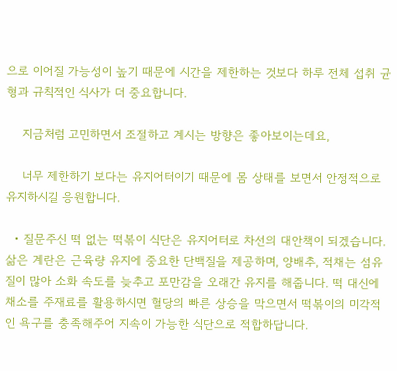으로 이어질 가능성이 높기 때문에 시간을 제한하는 것보다 하루 전체 섭취 균형과 규칙적인 식사가 더 중요합니다.

    지금처럼 고민하면서 조절하고 계시는 방향은 좋아보이는데요,

    너무 제한하기 보다는 유지어터이기 때문에 몸 상태를 보면서 안정적으로 유지하시길 응원합니다.

  • 질문주신 떡 없는 떡볶이 식단은 유지어터로 차선의 대안책이 되겠습니다. 삶은 계란은 근육량 유지에 중요한 단백질을 제공하며, 양배추, 적채는 섬유질이 많아 소화 속도를 늦추고 포만감을 오래간 유지를 해줍니다. 떡 대신에 채소를 주재료를 활용하시면 혈당의 빠른 상승을 막으면서 떡볶이의 미각적인 욕구를 충족해주어 지속이 가능한 식단으로 적합하답니다.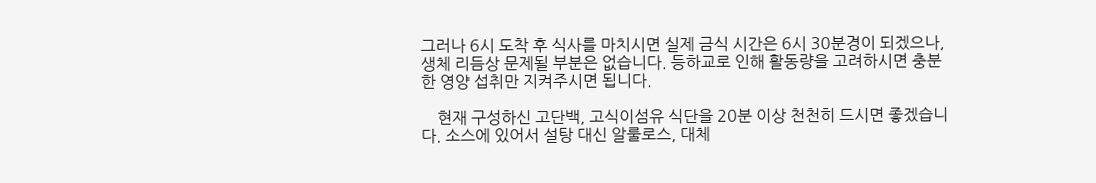그러나 6시 도착 후 식사를 마치시면 실제 금식 시간은 6시 30분경이 되겠으나, 생체 리듬상 문제될 부분은 없습니다. 등하교로 인해 활동량을 고려하시면 충분한 영양 섭취만 지켜주시면 됩니다.

    현재 구성하신 고단백, 고식이섬유 식단을 20분 이상 천천히 드시면 좋겠습니다. 소스에 있어서 설탕 대신 알룰로스, 대체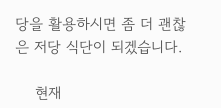당을 활용하시면 좀 더 괜찮은 저당 식단이 되겠습니다.

    현재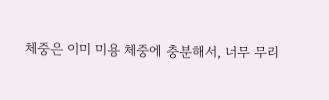체중은 이미 미용 체중에 충분해서, 너무 무리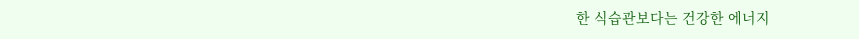한 식습관보다는 건강한 에너지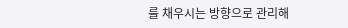를 채우시는 방향으로 관리해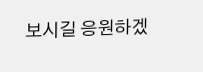보시길 응원하겠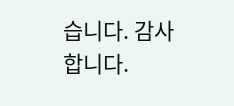습니다. 감사합니다.